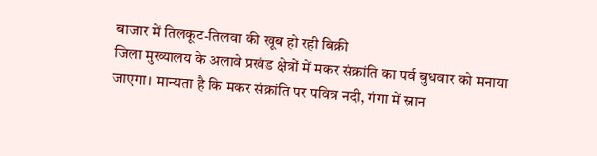बाजार में तिलकूट-तिलवा की खूब हो रही बिक्री
जिला मुख्यालय के अलावे प्रखंड क्षेत्रों में मकर संक्रांति का पर्व बुधवार को मनाया जाएगा। मान्यता है कि मकर संक्रांति पर पवित्र नदी, गंगा में स्नान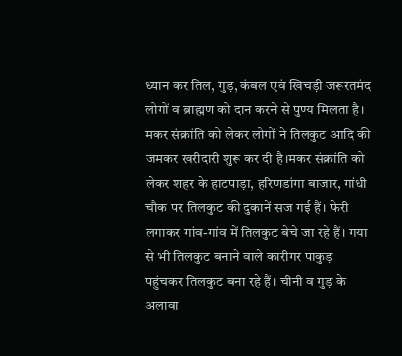ध्यान कर तिल, गुड़, कंबल एवं खिचड़ी जरूरतमंद लोगों व ब्राह्मण को दान करने से पुण्य मिलता है। मकर संक्रांति को लेकर लोगों ने तिलकुट आदि की जमकर खरीदारी शुरू कर दी है।मकर संक्रांति को लेकर शहर के हाटपाड़ा, हरिणडांगा बाजार, गांधी चौक पर तिलकुट की दुकानें सज गई हैं। फेरी लगाकर गांव-गांव में तिलकुट बेचे जा रहे हैं। गया से भी तिलकुट बनाने वाले कारीगर पाकुड़ पहुंचकर तिलकुट बना रहे हैं। चीनी व गुड़ के अलावा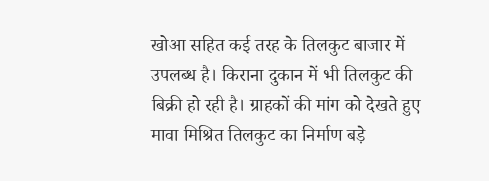खोआ सहित कई तरह के तिलकुट बाजार में उपलब्ध है। किराना दुकान में भी तिलकुट की बिक्री हो रही है। ग्राहकों की मांग को देखते हुए मावा मिश्रित तिलकुट का निर्माण बड़े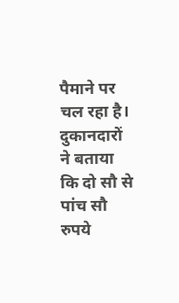पैमाने पर चल रहा है। दुकानदारों ने बताया कि दो सौ से पांच सौ रुपये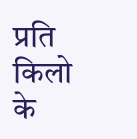प्रति किलो के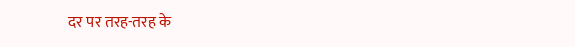दर पर तरह-तरह के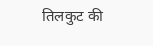तिलकुट की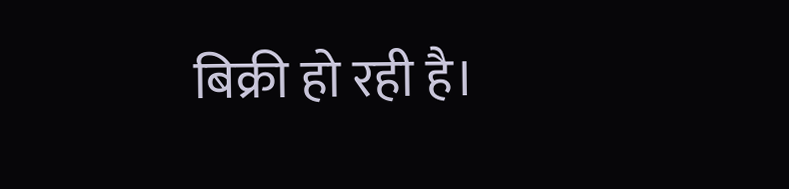बिक्री हो रही है।